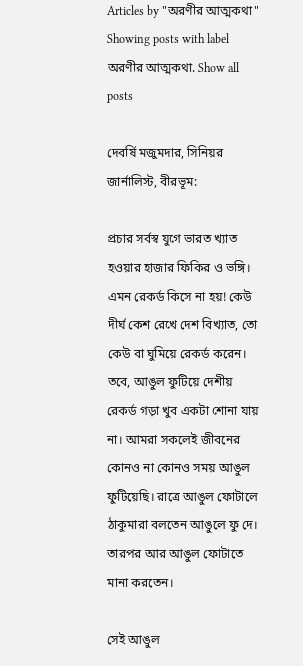Articles by "অরণীর আত্মকথা"
Showing posts with label অরণীর আত্মকথা. Show all posts

দেবর্ষি মজুমদার, সিনিয়র জার্নালিস্ট, বীরভূম:

প্রচার সর্বস্ব যুগে ভারত খ্যাত হওয়ার হাজার ফিকির ও ভঙ্গি। এমন রেকর্ড কিসে না হয়! কেউ দীর্ঘ কেশ রেখে দেশ বিখ্যাত, তো কেউ বা ঘুমিয়ে রেকর্ড করেন। তবে, আঙুল ফুটিয়ে দেশীয় রেকর্ড গড়া খুব একটা শোনা যায় না। আমরা সকলেই জীবনের কোনও না কোনও সময় আঙুল ফুটিয়েছি। রাত্রে আঙুল ফোটালে ঠাকুমারা বলতেন আঙুলে ফু দে। তারপর আর আঙুল ফোটাতে মানা করতেন।

সেই আঙুল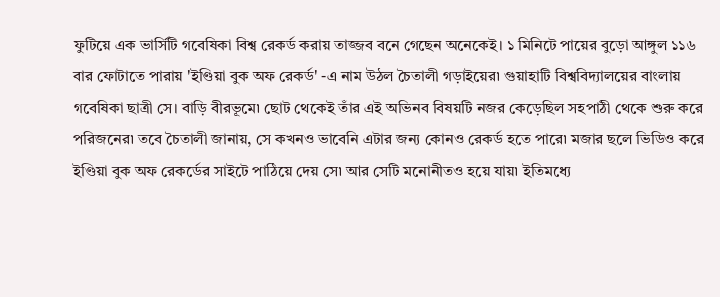ফুটিয়ে এক ভার্সিটি গবেষিকা বিশ্ব রেকর্ড করায় তাজ্জব বনে গেছেন অনেকেই। ১ মিনিটে পায়ের বুড়ো আঙ্গুল ১১৬ বার ফোটাতে পারায় 'ইণ্ডিয়া বুক অফ রেকর্ড' -এ নাম উঠল চৈতালী গড়াইয়ের৷ গুয়াহাটি বিশ্ববিদ্যালয়ের বাংলায় গবেষিকা ছাত্রী সে। বাড়ি বীরভূমে৷ ছোট থেকেই তাঁর এই অভিনব বিষয়টি নজর কেড়েছিল সহপাঠী থেকে শুরু করে পরিজনের৷ তবে চৈতালী জানায়, সে কখনও ভাবেনি এটার জন্য কোনও রেকর্ড হতে পারে৷ মজার ছলে ভিডিও করে ইণ্ডিয়া বুক অফ রেকর্ডের সাইটে পাঠিয়ে দেয় সে৷ আর সেটি মনোনীতও হয়ে যায়৷ ইতিমধ্যে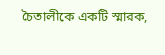চৈতালীকে একটি স্মারক,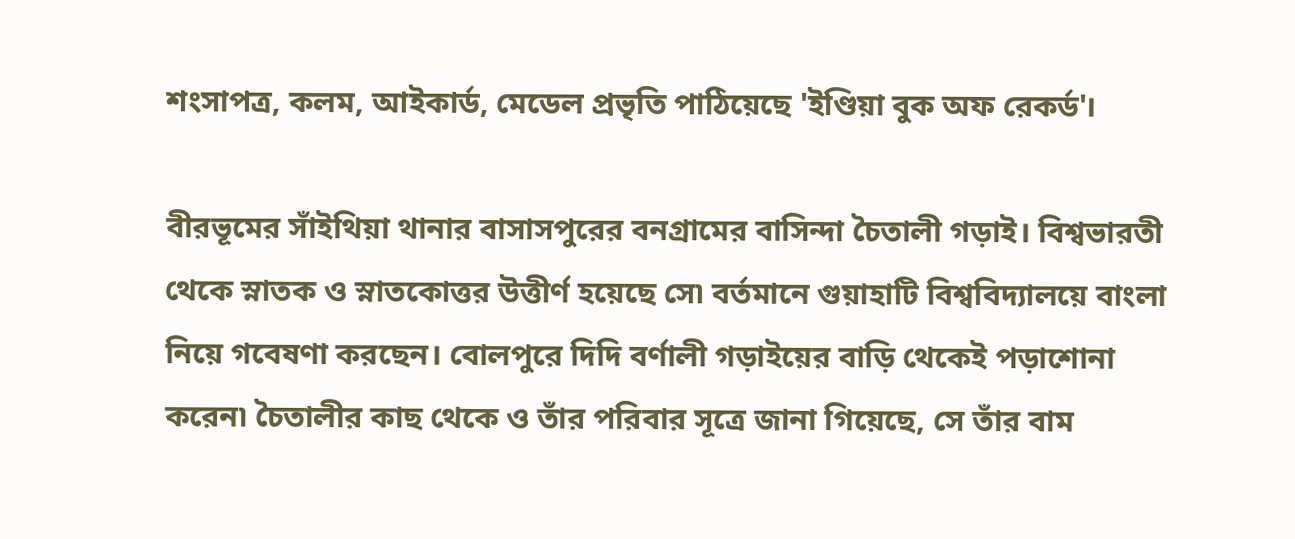শংসাপত্র, কলম, আইকার্ড, মেডেল প্রভৃতি পাঠিয়েছে 'ইণ্ডিয়া বুক অফ রেকর্ড'।

বীরভূমের সাঁইথিয়া থানার বাসাসপুরের বনগ্রামের বাসিন্দা চৈতালী গড়াই। বিশ্বভারতী থেকে স্নাতক ও স্নাতকোত্তর উত্তীর্ণ হয়েছে সে৷ বর্তমানে গুয়াহাটি বিশ্ববিদ্যালয়ে বাংলা নিয়ে গবেষণা করছেন। বোলপুরে দিদি বর্ণালী গড়াইয়ের বাড়ি থেকেই পড়াশোনা করেন৷ চৈতালীর কাছ থেকে ও তাঁর পরিবার সূত্রে জানা গিয়েছে, সে তাঁর বাম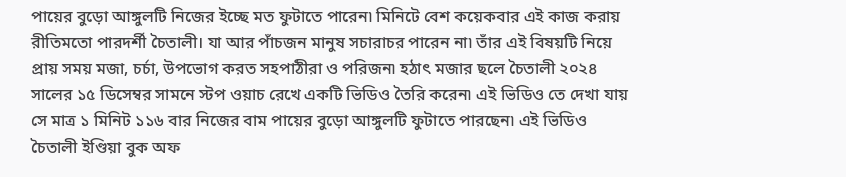পায়ের বুড়ো আঙ্গুলটি নিজের ইচ্ছে মত ফুটাতে পারেন৷ মিনিটে বেশ কয়েকবার এই কাজ করায় রীতিমতো পারদর্শী চৈতালী। যা আর পাঁচজন মানুষ সচারাচর পারেন না৷ তাঁর এই বিষয়টি নিয়ে প্রায় সময় মজা, চর্চা, উপভোগ করত সহপাঠীরা ও পরিজন৷ হঠাৎ মজার ছলে চৈতালী ২০২৪ সালের ১৫ ডিসেম্বর সামনে স্টপ ওয়াচ রেখে একটি ভিডিও তৈরি করেন৷ এই ভিডিও তে দেখা যায় সে মাত্র ১ মিনিট ১১৬ বার নিজের বাম পায়ের বুড়ো আঙ্গুলটি ফুটাতে পারছেন৷ এই ভিডিও চৈতালী ইণ্ডিয়া বুক অফ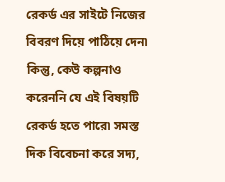রেকর্ড এর সাইটে নিজের বিবরণ দিয়ে পাঠিয়ে দেন৷ কিন্তু, কেউ কল্পনাও করেননি যে এই বিষয়টি রেকর্ড হতে পারে৷ সমস্ত দিক বিবেচনা করে সদ্য,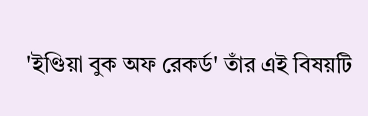'ইণ্ডিয়া বুক অফ রেকর্ড' তাঁর এই বিষয়টি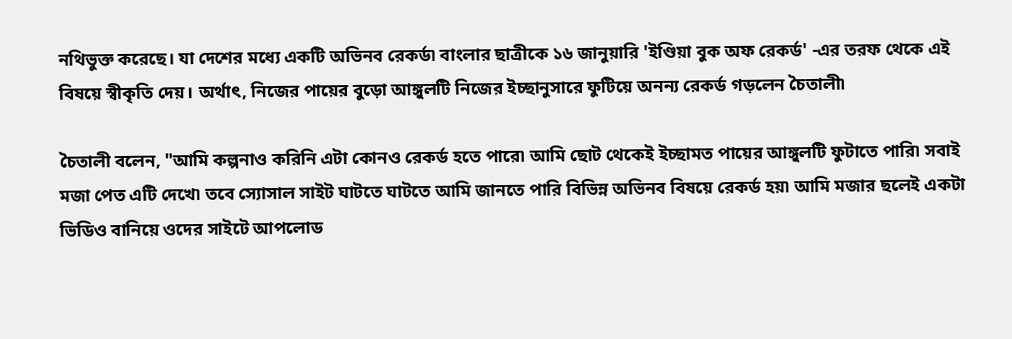নথিভুক্ত করেছে। যা দেশের মধ্যে একটি অভিনব রেকর্ড৷ বাংলার ছাত্রীকে ১৬ জানুয়ারি 'ইণ্ডিয়া বুক অফ রেকর্ড' -এর তরফ থেকে এই বিষয়ে স্বীকৃতি দেয়। অর্থাৎ, নিজের পায়ের বুড়ো আঙ্গুলটি নিজের ইচ্ছানুসারে ফুটিয়ে অনন্য রেকর্ড গড়লেন চৈতালী৷

চৈতালী বলেন, "আমি কল্পনাও করিনি এটা কোনও রেকর্ড হতে পারে৷ আমি ছোট থেকেই ইচ্ছামত পায়ের আঙ্গুলটি ফুটাতে পারি৷ সবাই মজা পেত এটি দেখে৷ তবে স্যোসাল সাইট ঘাটতে ঘাটতে আমি জানতে পারি বিভিন্ন অভিনব বিষয়ে রেকর্ড হয়৷ আমি মজার ছলেই একটা ভিডিও বানিয়ে ওদের সাইটে আপলোড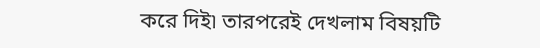করে দিই৷ তারপরেই দেখলাম বিষয়টি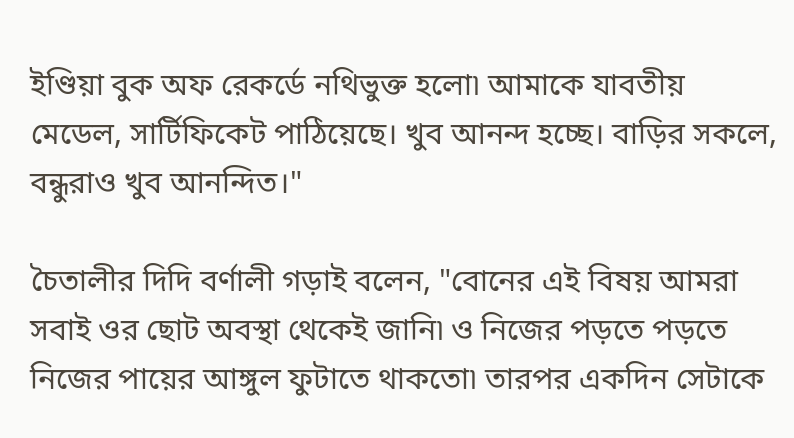ইণ্ডিয়া বুক অফ রেকর্ডে নথিভুক্ত হলো৷ আমাকে যাবতীয় মেডেল, সার্টিফিকেট পাঠিয়েছে। খুব আনন্দ হচ্ছে। বাড়ির সকলে, বন্ধুরাও খুব আনন্দিত।"

চৈতালীর দিদি বর্ণালী গড়াই বলেন, "বোনের এই বিষয় আমরা সবাই ওর ছোট অবস্থা থেকেই জানি৷ ও নিজের পড়তে পড়তে নিজের পায়ের আঙ্গুল ফুটাতে থাকতো৷ তারপর একদিন সেটাকে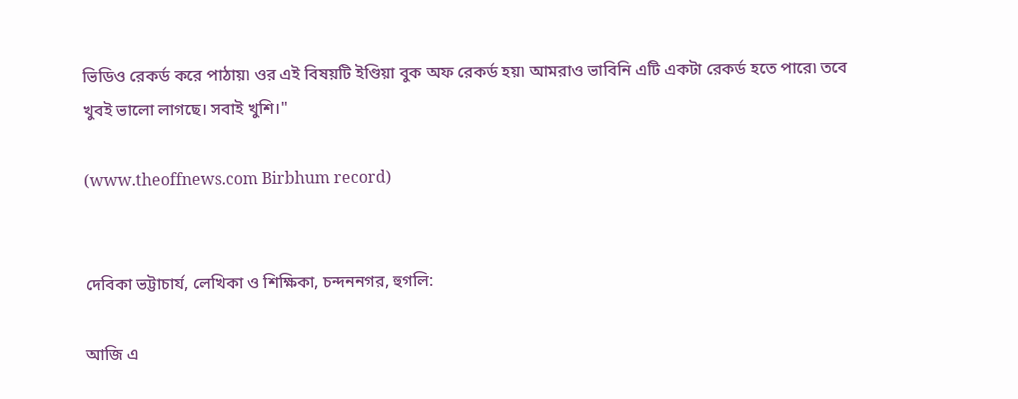ভিডিও রেকর্ড করে পাঠায়৷ ওর এই বিষয়টি ইণ্ডিয়া বুক অফ রেকর্ড হয়৷ আমরাও ভাবিনি এটি একটা রেকর্ড হতে পারে৷ তবে খুবই ভালো লাগছে। সবাই খুশি।"

(www.theoffnews.com Birbhum record)


দেবিকা ভট্টাচার্য, লেখিকা ও শিক্ষিকা, চন্দননগর, হুগলি:

আজি এ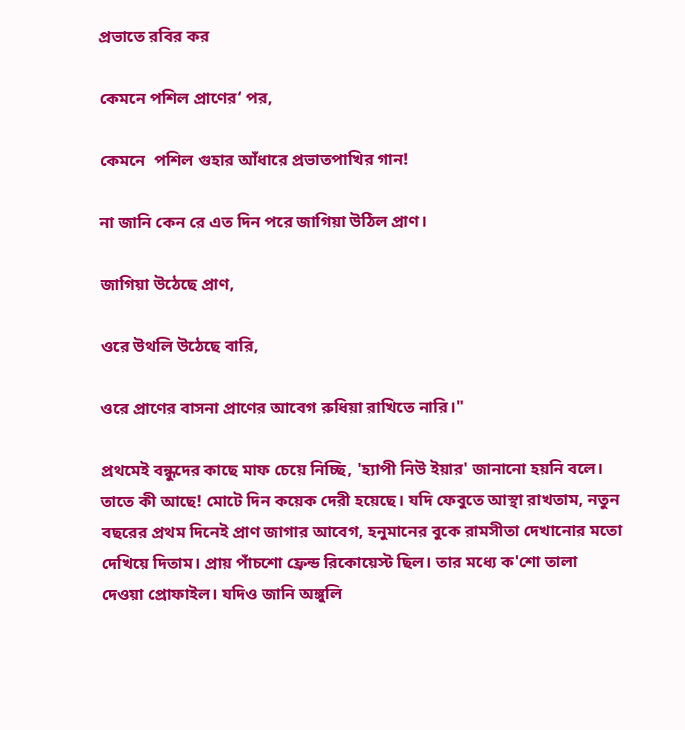প্রভাতে রবির কর

কেমনে পশিল প্রাণের‘ পর,

কেমনে  পশিল গুহার আঁধারে প্রভাতপাখির গান!

না জানি কেন রে এত দিন পরে জাগিয়া উঠিল প্রাণ।

জাগিয়া উঠেছে প্রাণ,

ওরে উথলি উঠেছে বারি,

ওরে প্রাণের বাসনা প্রাণের আবেগ রুধিয়া রাখিতে নারি।"

প্রথমেই বন্ধুদের কাছে মাফ চেয়ে নিচ্ছি, 'হ্যাপী নিউ ইয়ার' জানানো হয়নি বলে। তাতে কী আছে! মোটে দিন কয়েক দেরী হয়েছে। যদি ফেবুতে আস্থা রাখতাম, নতুন বছরের প্রথম দিনেই প্রাণ জাগার আবেগ, হনুমানের বুকে রামসীতা দেখানোর মতো দেখিয়ে দিতাম। প্রায় পাঁচশো ফ্রেন্ড রিকোয়েস্ট ছিল। তার মধ্যে ক'শো তালা দেওয়া প্রোফাইল। যদিও জানি অঙ্গুলি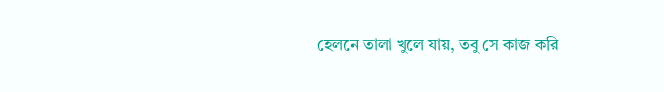হেলনে তালা খুলে যায়, তবু সে কাজ করি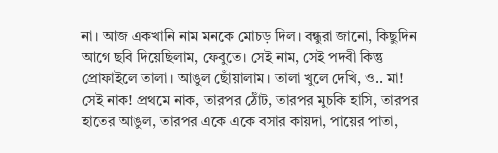না। আজ একখানি নাম মনকে মোচড় দিল। বন্ধুরা জানো, কিছুদিন আগে ছবি দিয়েছিলাম, ফেবুতে। সেই নাম, সেই পদবী কিন্তু প্রোফাইলে তালা। আঙুল ছোঁয়ালাম। তালা খুলে দেখি, ও.. মা! সেই নাক! প্রথমে নাক, তারপর ঠোঁট, তারপর মুচকি হাসি, তারপর হাতের আঙুল, তারপর একে একে বসার কায়দা, পায়ের পাতা,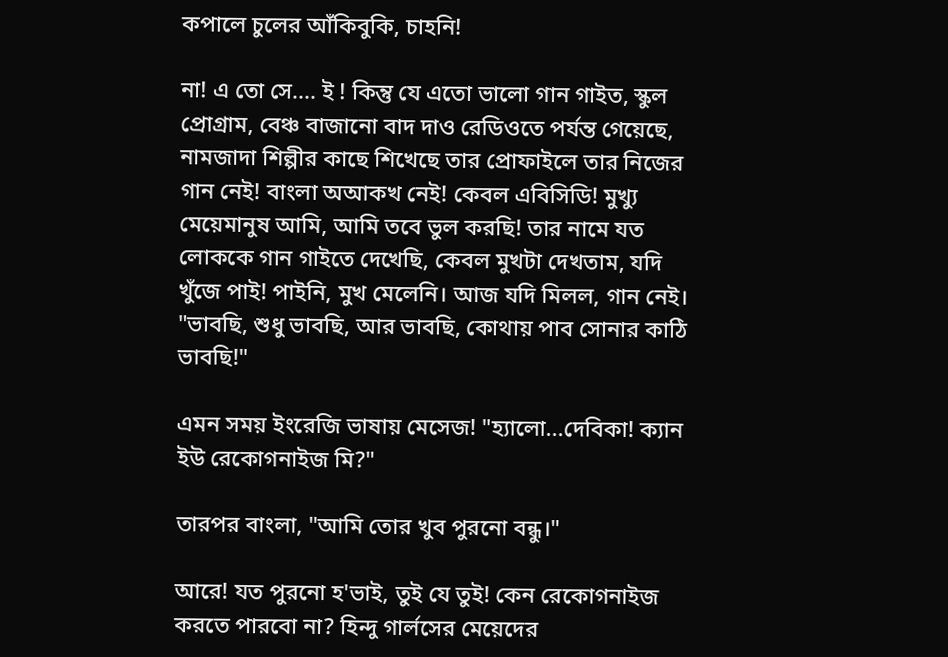কপালে চুলের আঁকিবুকি, চাহনি!

না! এ তো সে.... ই ! কিন্তু যে এতো ভালো গান গাইত, স্কুল প্রোগ্রাম, বেঞ্চ বাজানো বাদ দাও রেডিওতে পর্যন্ত গেয়েছে, নামজাদা শিল্পীর কাছে শিখেছে তার প্রোফাইলে তার নিজের গান নেই! বাংলা অআকখ নেই! কেবল এবিসিডি! মুখ্যু মেয়েমানুষ আমি, আমি তবে ভুল করছি! তার নামে যত লোককে গান গাইতে দেখেছি, কেবল মুখটা দেখতাম, যদি খুঁজে পাই! পাইনি, মুখ মেলেনি। আজ যদি মিলল, গান নেই। "ভাবছি, শুধু ভাবছি, আর ভাবছি, কোথায় পাব সোনার কাঠি ভাবছি!"

এমন সময় ইংরেজি ভাষায় মেসেজ! "হ্যালো...দেবিকা! ক্যান ইউ রেকোগনাইজ মি?"

তারপর বাংলা, "আমি তোর খুব পুরনো বন্ধু।"

আরে! যত পুরনো হ'ভাই, তুই যে তুই! কেন রেকোগনাইজ করতে পারবো না? হিন্দু গার্লসের মেয়েদের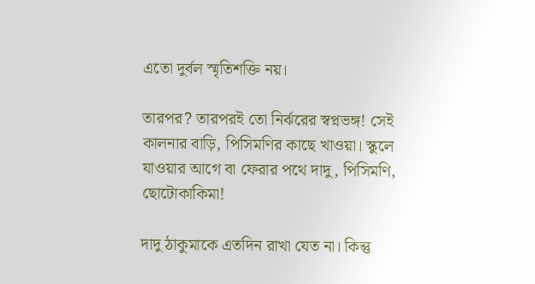এতো দুর্বল স্মৃতিশক্তি নয়।

তারপর? তারপরই তো নির্ঝরের স্বপ্নভঙ্গ! সেই কালনার বাড়ি, পিসিমণির কাছে খাওয়া। স্কুলে যাওয়ার আগে বা ফেরার পথে দাদু, পিসিমণি, ছোটোকাকিমা!

দাদু ঠাকুমাকে এতদিন রাখা যেত না। কিন্তু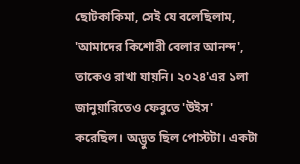ছোটকাকিমা, সেই যে বলেছিলাম, 'আমাদের কিশোরী বেলার আনন্দ', তাকেও রাখা যায়নি। ২০২৪'এর ১লা জানুয়ারিতেও ফেবুতে 'উইস'  করেছিল। অদ্ভুত ছিল পোস্টটা। একটা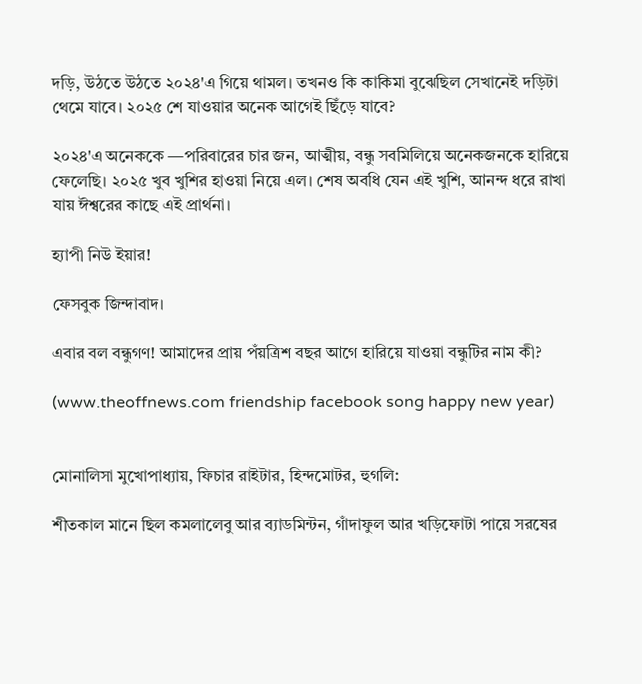দড়ি, উঠতে উঠতে ২০২৪'এ গিয়ে থামল। তখনও কি কাকিমা বুঝেছিল সেখানেই দড়িটা থেমে যাবে। ২০২৫ শে যাওয়ার অনেক আগেই ছিঁড়ে যাবে?

২০২৪'এ অনেককে —পরিবারের চার জন, আত্মীয়, বন্ধু সবমিলিয়ে অনেকজনকে হারিয়ে ফেলেছি। ২০২৫ খুব খুশির হাওয়া নিয়ে এল। শেষ অবধি যেন এই খুশি, আনন্দ ধরে রাখা যায় ঈশ্বরের কাছে এই প্রার্থনা।

হ্যাপী নিউ ইয়ার!

ফেসবুক জিন্দাবাদ।

এবার বল বন্ধুগণ! আমাদের প্রায় পঁয়ত্রিশ বছর আগে হারিয়ে যাওয়া বন্ধুটির নাম কী?

(www.theoffnews.com friendship facebook song happy new year)


মোনালিসা মুখোপাধ্যায়, ফিচার রাইটার, হিন্দমোটর, হুগলি:

শীতকাল মানে ছিল কমলালেবু আর ব্যাডমিন্টন, গাঁদাফুল আর খড়িফোটা পায়ে সরষের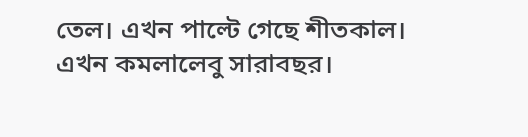তেল। এখন পাল্টে গেছে শীতকাল। এখন কমলালেবু সারাবছর।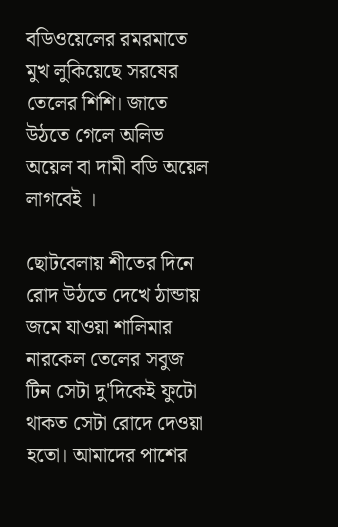বডিওয়েলের রমরমাতে মুখ লুকিয়েছে সরষের তেলের শিশি। জাতে উঠতে গেলে অলিভ অয়েল বা দামী বডি অয়েল লাগবেই ।

ছোটবেলায় শীতের দিনে রোদ উঠতে দেখে ঠান্ডায় জমে যাওয়া শালিমার নারকেল তেলের সবুজ টিন সেটা দু'দিকেই ফুটো থাকত সেটা রোদে দেওয়া হতো। আমাদের পাশের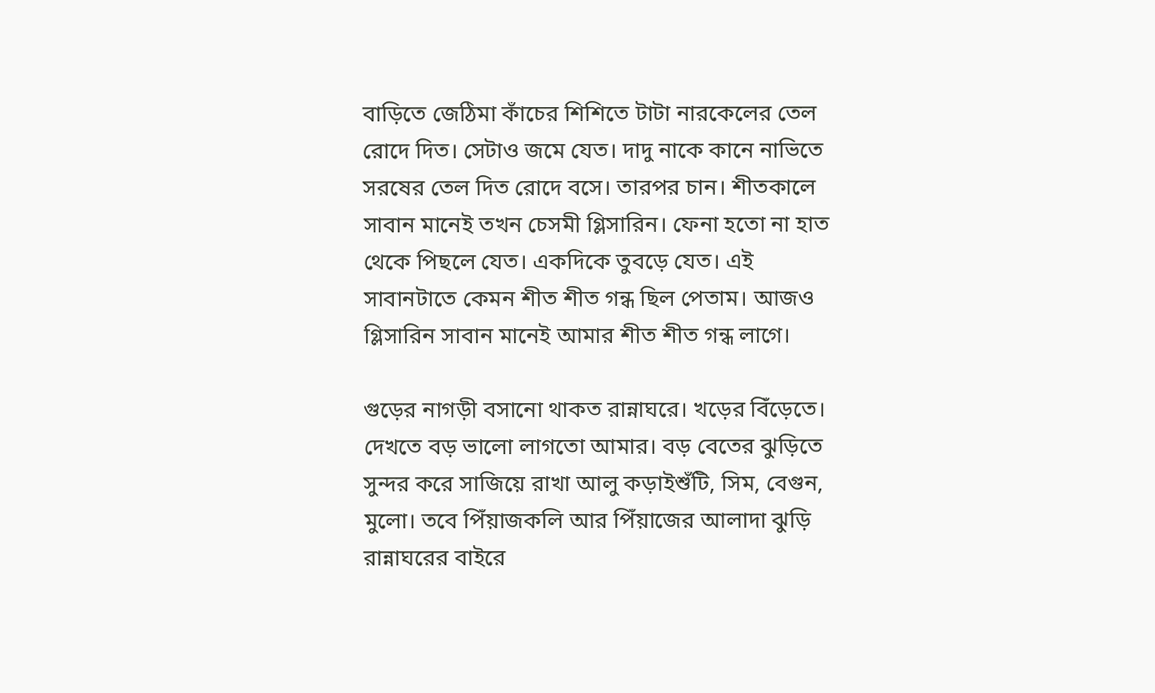বাড়িতে জেঠিমা কাঁচের শিশিতে টাটা নারকেলের তেল রোদে দিত। সেটাও জমে যেত। দাদু নাকে কানে নাভিতে সরষের তেল দিত রোদে বসে। তারপর চান। শীতকালে সাবান মানেই তখন চেসমী গ্লিসারিন। ফেনা হতো না হাত থেকে পিছলে যেত। একদিকে তুবড়ে যেত। এই সাবানটাতে কেমন শীত শীত গন্ধ ছিল পেতাম। আজও গ্লিসারিন সাবান মানেই আমার শীত শীত গন্ধ লাগে।

গুড়ের নাগড়ী বসানো থাকত রান্নাঘরে। খড়ের বিঁড়েতে। দেখতে বড় ভালো লাগতো আমার। বড় বেতের ঝুড়িতে সুন্দর করে সাজিয়ে রাখা আলু কড়াইশুঁটি, সিম, বেগুন, মুলো। তবে পিঁয়াজকলি আর পিঁয়াজের আলাদা ঝুড়ি রান্নাঘরের বাইরে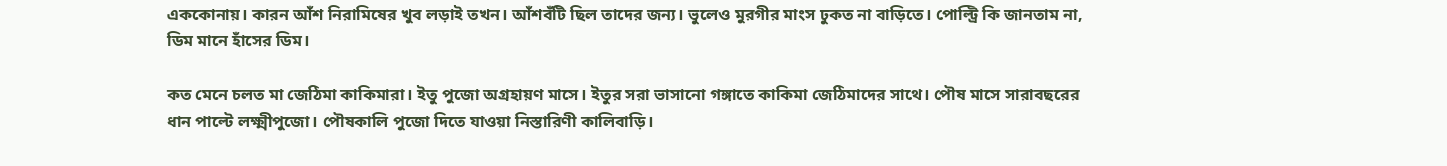এককোনায়। কারন আঁশ নিরামিষের খুব লড়াই তখন। আঁশবঁটি ছিল তাদের জন্য। ভুলেও মুরগীর মাংস ঢুকত না বাড়িতে। পোল্ট্রি কি জানতাম না, ডিম মানে হাঁসের ডিম।

কত মেনে চলত মা জেঠিমা কাকিমারা। ইতু পুজো অগ্রহায়ণ মাসে। ইতুর সরা ভাসানো গঙ্গাতে কাকিমা জেঠিমাদের সাথে। পৌষ মাসে সারাবছরের ধান পাল্টে লক্ষ্মীপুজো। পৌষকালি পুজো দিতে যাওয়া নিস্তারিণী কালিবাড়ি।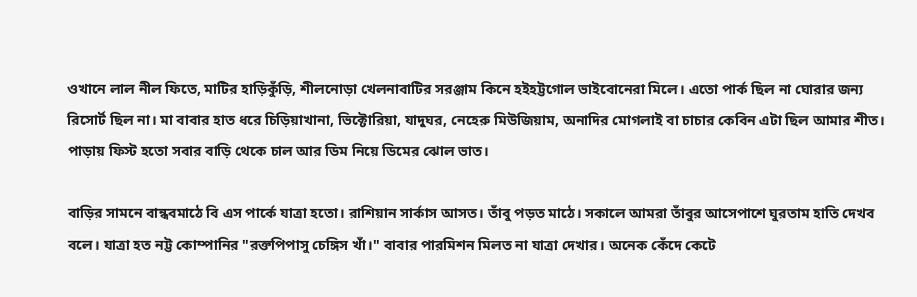ওখানে লাল নীল ফিতে, মাটির হাড়িকুঁড়ি, শীলনোড়া খেলনাবাটির সরঞ্জাম কিনে হইহট্টগোল ভাইবোনেরা মিলে। এতো পার্ক ছিল না ঘোরার জন্য রিসোর্ট ছিল না। মা বাবার হাত ধরে চিড়িয়াখানা, ভিক্টোরিয়া, যাদুঘর, নেহেরু মিউজিয়াম, অনাদির মোগলাই বা চাচার কেবিন এটা ছিল আমার শীত। পাড়ায় ফিস্ট হতো সবার বাড়ি থেকে চাল আর ডিম নিয়ে ডিমের ঝোল ভাত।

বাড়ির সামনে বান্ধবমাঠে বি এস পার্কে যাত্রা হতো। রাশিয়ান সার্কাস আসত। তাঁবু পড়ত মাঠে। সকালে আমরা তাঁবুর আসেপাশে ঘুরতাম হাতি দেখব বলে। যাত্রা হত নট্ট কোম্পানির "রক্তপিপাসু চেঙ্গিস খাঁ।" বাবার পারমিশন মিলত না যাত্রা দেখার। অনেক কেঁদে কেটে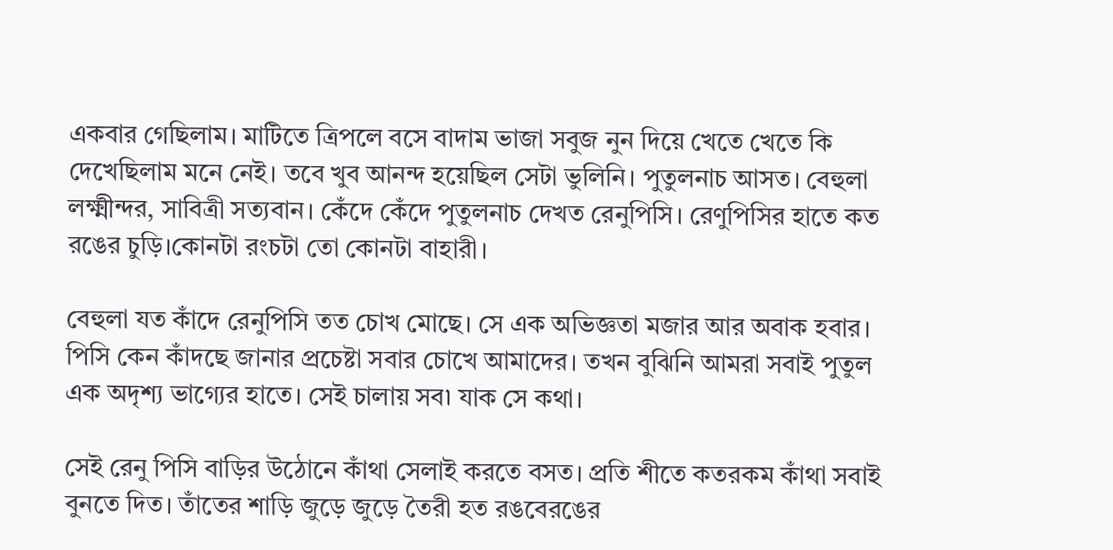একবার গেছিলাম। মাটিতে ত্রিপলে বসে বাদাম ভাজা সবুজ নুন দিয়ে খেতে খেতে কি দেখেছিলাম মনে নেই। তবে খুব আনন্দ হয়েছিল সেটা ভুলিনি। পুতুলনাচ আসত। বেহুলা লক্ষ্মীন্দর, সাবিত্রী সত্যবান। কেঁদে কেঁদে পুতুলনাচ দেখত রেনুপিসি। রেণুপিসির হাতে কত রঙের চুড়ি।কোনটা রংচটা তো কোনটা বাহারী।

বেহুলা যত কাঁদে রেনুপিসি তত চোখ মোছে। সে এক অভিজ্ঞতা মজার আর অবাক হবার। পিসি কেন কাঁদছে জানার প্রচেষ্টা সবার চোখে আমাদের। তখন বুঝিনি আমরা সবাই পুতুল এক অদৃশ্য ভাগ্যের হাতে। সেই চালায় সব৷ যাক সে কথা।

সেই রেনু পিসি বাড়ির উঠোনে কাঁথা সেলাই করতে বসত। প্রতি শীতে কতরকম কাঁথা সবাই বুনতে দিত। তাঁতের শাড়ি জুড়ে জুড়ে তৈরী হত রঙবেরঙের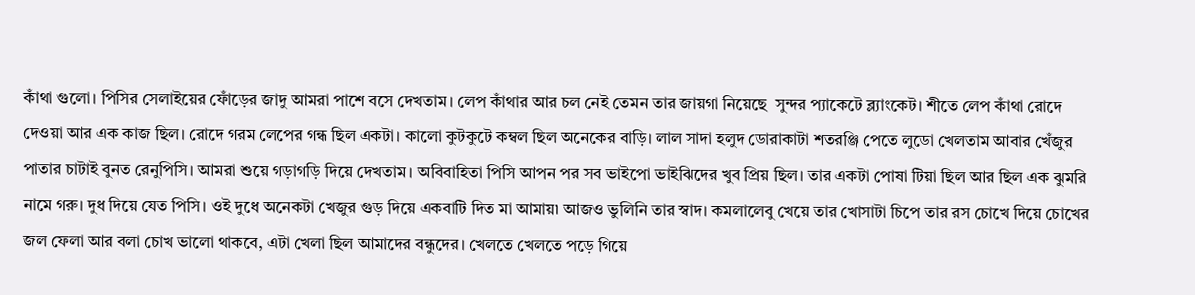কাঁথা গুলো। পিসির সেলাইয়ের ফোঁড়ের জাদু আমরা পাশে বসে দেখতাম। লেপ কাঁথার আর চল নেই তেমন তার জায়গা নিয়েছে  সুন্দর প্যাকেটে ব্ল্যাংকেট। শীতে লেপ কাঁথা রোদে দেওয়া আর এক কাজ ছিল। রোদে গরম লেপের গন্ধ ছিল একটা। কালো কুটকুটে কম্বল ছিল অনেকের বাড়ি। লাল সাদা হলুদ ডোরাকাটা শতরঞ্জি পেতে লুডো খেলতাম আবার খেঁজুর পাতার চাটাই বুনত রেনুপিসি। আমরা শুয়ে গড়াগড়ি দিয়ে দেখতাম। অবিবাহিতা পিসি আপন পর সব ভাইপো ভাইঝিদের খুব প্রিয় ছিল। তার একটা পোষা টিয়া ছিল আর ছিল এক ঝুমরি নামে গরু। দুধ দিয়ে যেত পিসি। ওই দুধে অনেকটা খেজুর গুড় দিয়ে একবাটি দিত মা আমায়৷ আজও ভুলিনি তার স্বাদ। কমলালেবু খেয়ে তার খোসাটা চিপে তার রস চোখে দিয়ে চোখের জল ফেলা আর বলা চোখ ভালো থাকবে, এটা খেলা ছিল আমাদের বন্ধুদের। খেলতে খেলতে পড়ে গিয়ে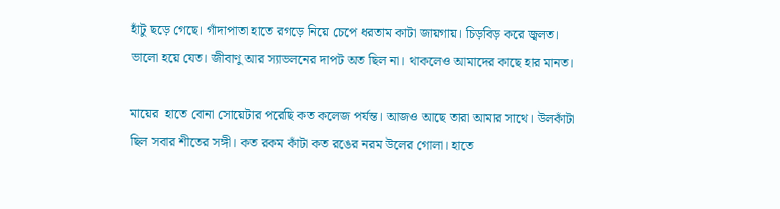হাঁটু ছড়ে গেছে। গাঁদাপাতা হাতে রগড়ে নিয়ে চেপে ধরতাম কাটা জায়গায়। চিড়বিড় করে জ্বলত। ভালো হয়ে যেত। জীবাণু আর স্যাভলনের দাপট অত ছিল না। থাকলেও আমাদের কাছে হার মানত।

মায়ের  হাতে বোনা সোয়েটার পরেছি কত কলেজ পর্যন্ত। আজও আছে তারা আমার সাথে। উলকাঁটা ছিল সবার শীতের সঙ্গী। কত রকম কাঁটা কত রঙের নরম উলের গোলা। হাতে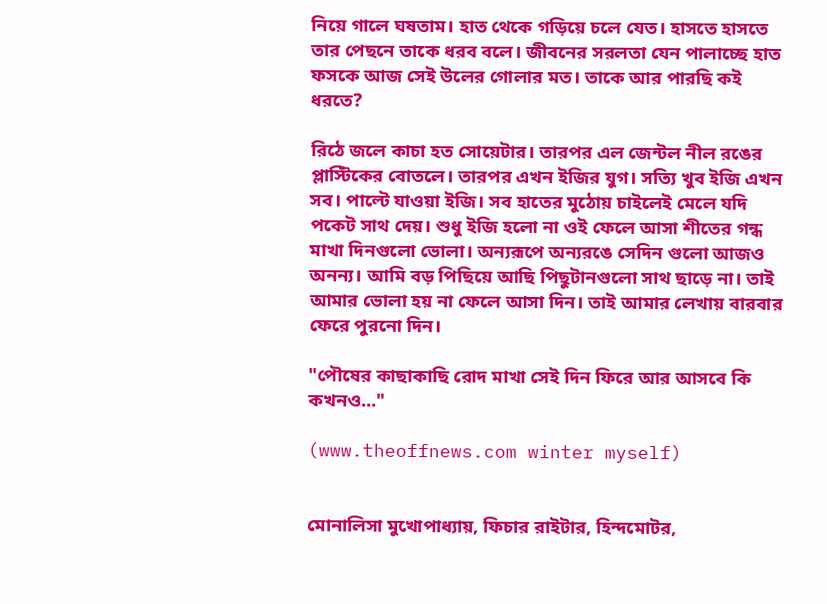নিয়ে গালে ঘষতাম। হাত থেকে গড়িয়ে চলে যেত। হাসতে হাসতে তার পেছনে তাকে ধরব বলে। জীবনের সরলতা যেন পালাচ্ছে হাত ফসকে আজ সেই উলের গোলার মত। তাকে আর পারছি কই ধরতে?

রিঠে জলে কাচা হত সোয়েটার। তারপর এল জেন্টল নীল রঙের প্লাস্টিকের বোতলে। তারপর এখন ইজির যুগ। সত্যি খুব ইজি এখন সব। পাল্টে যাওয়া ইজি। সব হাতের মুঠোয় চাইলেই মেলে যদি পকেট সাথ দেয়। শুধু ইজি হলো না ওই ফেলে আসা শীতের গন্ধ মাখা দিনগুলো ভোলা। অন্যরূপে অন্যরঙে সেদিন গুলো আজও অনন্য। আমি বড় পিছিয়ে আছি পিছুটানগুলো সাথ ছাড়ে না। তাই আমার ভোলা হয় না ফেলে আসা দিন। তাই আমার লেখায় বারবার ফেরে পুরনো দিন।

"পৌষের কাছাকাছি রোদ মাখা সেই দিন ফিরে আর আসবে কি কখনও..."

(www.theoffnews.com winter myself)


মোনালিসা মুখোপাধ্যায়, ফিচার রাইটার, হিন্দমোটর,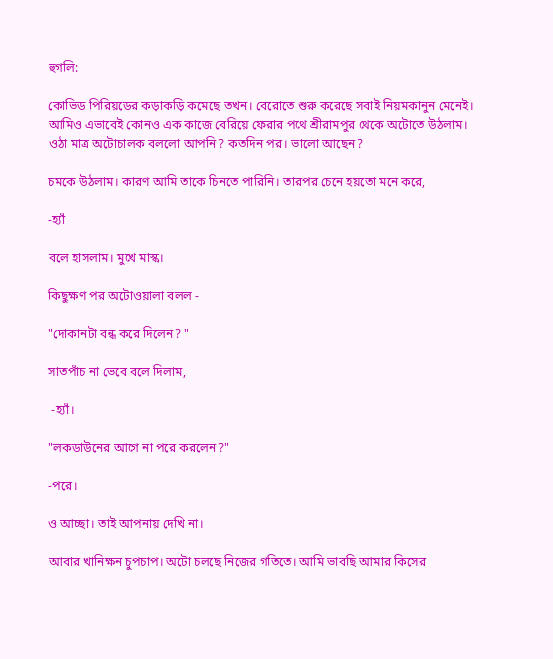হুগলি:

কোভিড পিরিয়ডের কড়াকড়ি কমেছে তখন। বেরোতে শুরু করেছে সবাই নিয়মকানুন মেনেই। আমিও এভাবেই কোনও এক কাজে বেরিয়ে ফেরার পথে শ্রীরামপুর থেকে অটোতে উঠলাম। ওঠা মাত্র অটোচালক বললো আপনি? কতদিন পর। ভালো আছেন?

চমকে উঠলাম। কারণ আমি তাকে চিনতে পারিনি। তারপর চেনে হয়তো মনে করে,

-হ্যাঁ

বলে হাসলাম। মুখে মাস্ক।

কিছুক্ষণ পর অটোওয়ালা বলল -

"দোকানটা বন্ধ করে দিলেন? "

সাতপাঁচ না ভেবে বলে দিলাম,

 -হ্যাঁ।

"লকডাউনের আগে না পরে করলেন?"

-পরে।

ও আচ্ছা। তাই আপনায় দেখি না।

আবার খানিক্ষন চুপচাপ। অটো চলছে নিজের গতিতে। আমি ভাবছি আমার কিসের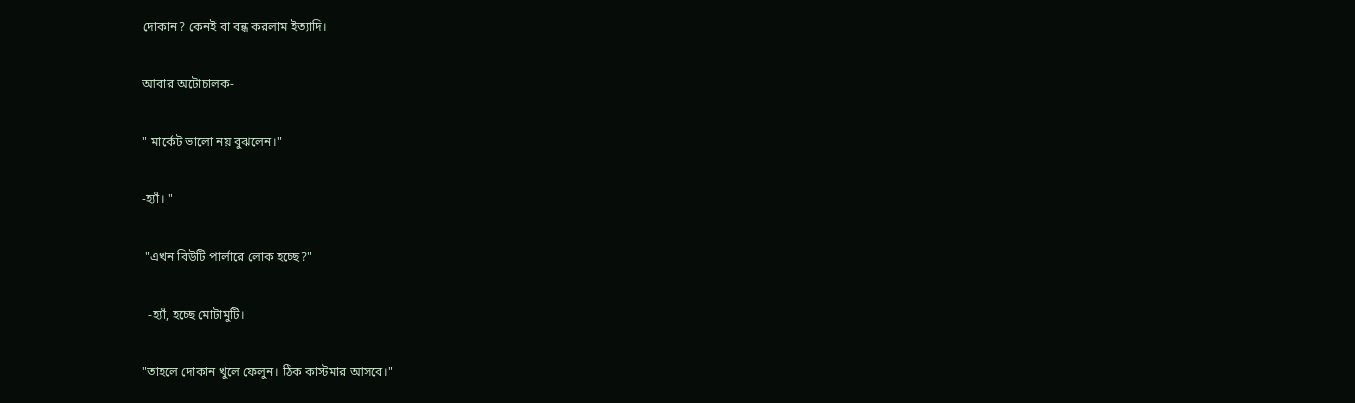দোকান? কেনই বা বন্ধ করলাম ইত্যাদি।

আবার অটোচালক-

" মার্কেট ভালো নয় বুঝলেন।"

-হ্যাঁ। "

 "এখন বিউটি পার্লারে লোক হচ্ছে?"

  -হ্যাঁ, হচ্ছে মোটামুটি।

"তাহলে দোকান খুলে ফেলুন। ঠিক কাস্টমার আসবে।"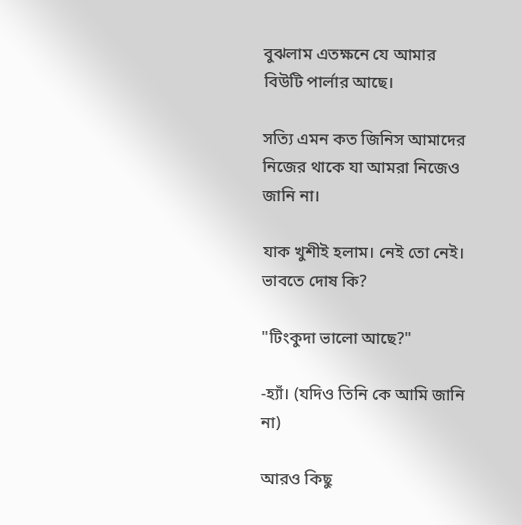বুঝলাম এতক্ষনে যে আমার বিউটি পার্লার আছে।

সত্যি এমন কত জিনিস আমাদের নিজের থাকে যা আমরা নিজেও জানি না।

যাক খুশীই হলাম। নেই তো নেই। ভাবতে দোষ কি?

"টিংকুদা ভালো আছে?"

-হ্যাঁ। (যদিও তিনি কে আমি জানি না)

আরও কিছু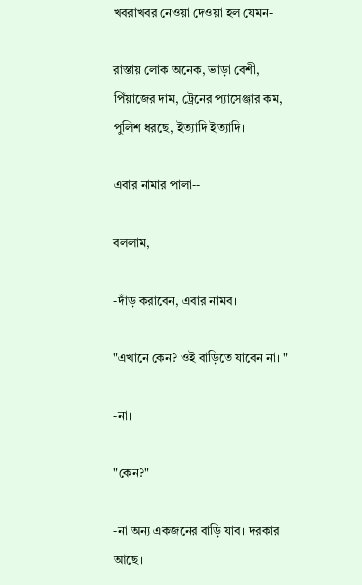খবরাখবর নেওয়া দেওয়া হল যেমন-

রাস্তায় লোক অনেক, ভাড়া বেশী, পিঁয়াজের দাম, ট্রেনের প্যাসেঞ্জার কম, পুলিশ ধরছে, ইত্যাদি ইত্যাদি।

এবার নামার পালা--

বললাম,

-দাঁড় করাবেন, এবার নামব।

"এখানে কেন? ওই বাড়িতে যাবেন না। "

-না।

"কেন?"

-না অন্য একজনের বাড়ি যাব। দরকার আছে।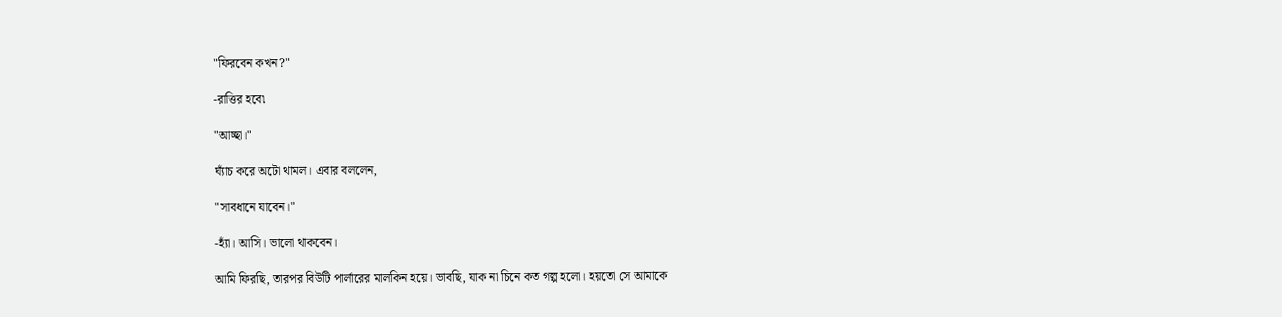"ফিরবেন কখন?"

-রাত্তির হবে৷

"আচ্ছা।"

ঘ্যাঁচ করে অটো থামল। এবার বললেন,

"সাবধানে যাবেন।"

-হ্যাঁ। আসি। ভালো থাকবেন।

আমি ফিরছি, তারপর বিউটি পার্লারের মালকিন হয়ে। ভাবছি, যাক না চিনে কত গল্প হলো। হয়তো সে আমাকে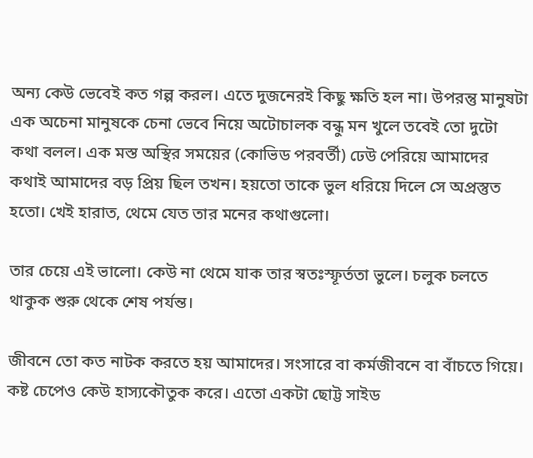অন্য কেউ ভেবেই কত গল্প করল। এতে দুজনেরই কিছু ক্ষতি হল না। উপরন্তু মানুষটা এক অচেনা মানুষকে চেনা ভেবে নিয়ে অটোচালক বন্ধু মন খুলে তবেই তো দুটো কথা বলল। এক মস্ত অস্থির সময়ের (কোভিড পরবর্তী) ঢেউ পেরিয়ে আমাদের কথাই আমাদের বড় প্রিয় ছিল তখন। হয়তো তাকে ভুল ধরিয়ে দিলে সে অপ্রস্তুত হতো। খেই হারাত, থেমে যেত তার মনের কথাগুলো।

তার চেয়ে এই ভালো। কেউ না থেমে যাক তার স্বতঃস্ফূর্ততা ভুলে। চলুক চলতে থাকুক শুরু থেকে শেষ পর্যন্ত।

জীবনে তো কত নাটক করতে হয় আমাদের। সংসারে বা কর্মজীবনে বা বাঁচতে গিয়ে। কষ্ট চেপেও কেউ হাস্যকৌতুক করে। এতো একটা ছোট্ট সাইড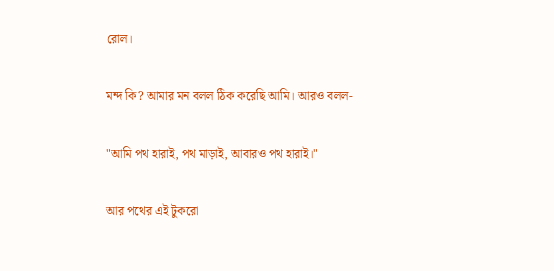রোল।

মন্দ কি? আমার মন বলল ঠিক করেছি আমি। আরও বলল-

"আমি পথ হারাই, পথ মাড়াই, আবারও পথ হারাই।"

আর পথের এই টুকরো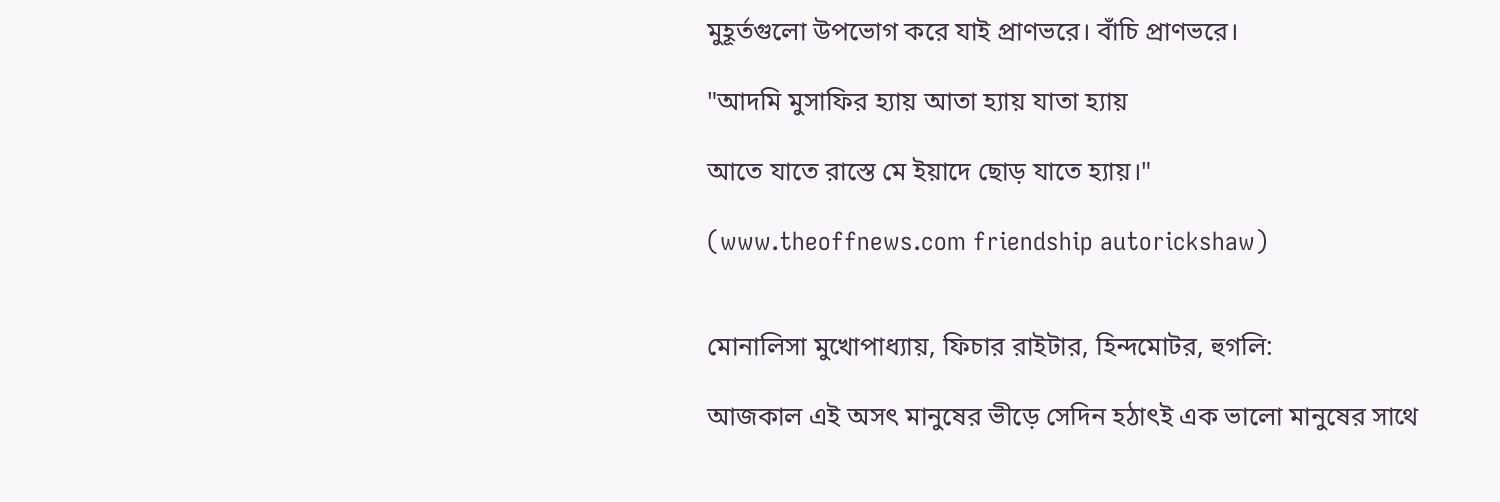মুহূর্তগুলো উপভোগ করে যাই প্রাণভরে। বাঁচি প্রাণভরে।

"আদমি মুসাফির হ্যায় আতা হ্যায় যাতা হ্যায়

আতে যাতে রাস্তে মে ইয়াদে ছোড় যাতে হ্যায়।"

(www.theoffnews.com friendship autorickshaw)


মোনালিসা মুখোপাধ্যায়, ফিচার রাইটার, হিন্দমোটর, হুগলি:

আজকাল এই অসৎ মানুষের ভীড়ে সেদিন হঠাৎই এক ভালো মানুষের সাথে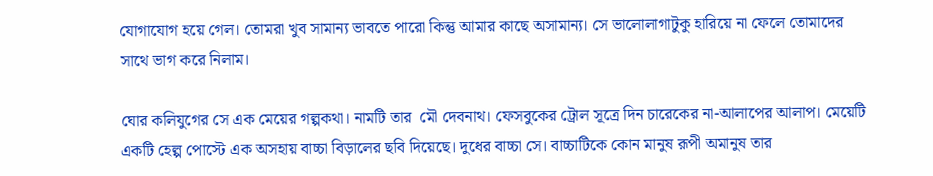যোগাযোগ হয়ে গেল। তোমরা খুব সামান্য ভাবতে পারো কিন্তু আমার কাছে অসামান্য। সে ভালোলাগাটুকু হারিয়ে না ফেলে তোমাদের সাথে ভাগ করে নিলাম।

ঘোর কলিযুগের সে এক মেয়ের গল্পকথা। নামটি তার  মৌ দেবনাথ। ফেসবুকের ট্রোল সূত্রে দিন চারেকের না-আলাপের আলাপ। মেয়েটি একটি হেল্প পোস্টে এক অসহায় বাচ্চা বিড়ালের ছবি দিয়েছে। দুধের বাচ্চা সে। বাচ্চাটিকে কোন মানুষ রূপী অমানুষ তার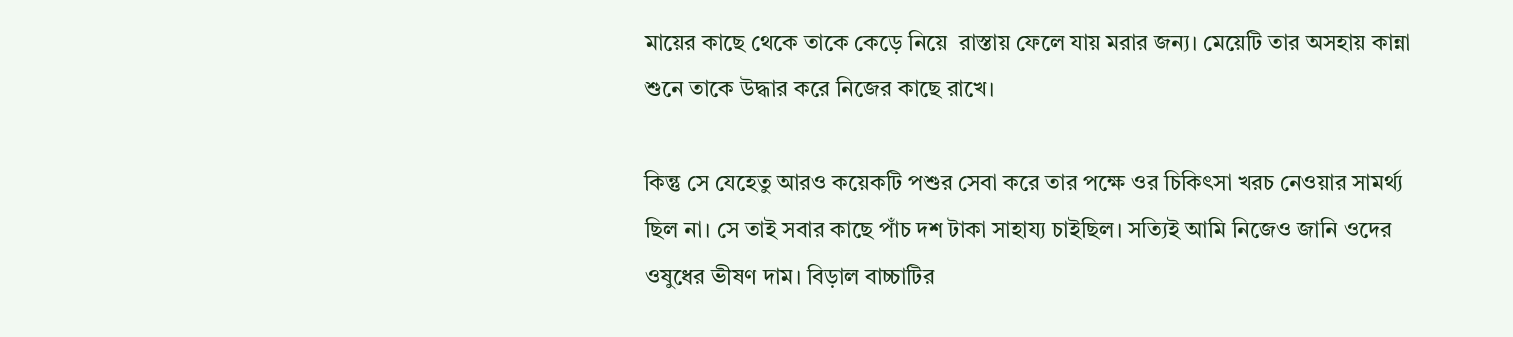মায়ের কাছে থেকে তাকে কেড়ে নিয়ে  রাস্তায় ফেলে যায় মরার জন্য। মেয়েটি তার অসহায় কান্না শুনে তাকে উদ্ধার করে নিজের কাছে রাখে।

কিন্তু সে যেহেতু আরও কয়েকটি পশুর সেবা করে তার পক্ষে ওর চিকিৎসা খরচ নেওয়ার সামর্থ্য ছিল না। সে তাই সবার কাছে পাঁচ দশ টাকা সাহায্য চাইছিল। সত্যিই আমি নিজেও জানি ওদের ওষুধের ভীষণ দাম। বিড়াল বাচ্চাটির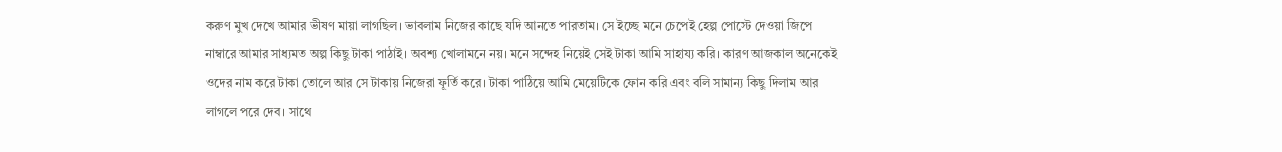করুণ মুখ দেখে আমার ভীষণ মায়া লাগছিল। ভাবলাম নিজের কাছে যদি আনতে পারতাম। সে ইচ্ছে মনে চেপেই হেল্প পোস্টে দেওয়া জিপে নাম্বারে আমার সাধ্যমত অল্প কিছু টাকা পাঠাই। অবশ্য খোলামনে নয়। মনে সন্দেহ নিয়েই সেই টাকা আমি সাহায্য করি। কারণ আজকাল অনেকেই ওদের নাম করে টাকা তোলে আর সে টাকায় নিজেরা ফূর্তি করে। টাকা পাঠিয়ে আমি মেয়েটিকে ফোন করি এবং বলি সামান্য কিছু দিলাম আর লাগলে পরে দেব। সাথে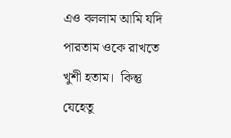এও বললাম আমি যদি পারতাম ওকে রাখতে খুশী হতাম।  কিন্তু যেহেতু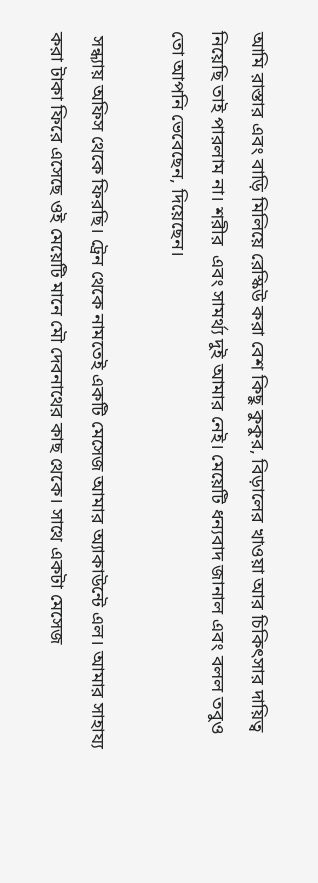আমি রাস্তার এবং বাড়ি মিলিয়ে রেস্কিউ করা বেশ কিছু কুকুর, বিড়ালের খাওয়া আর চিকিৎসার দায়িত্ব নিয়েছি তাই পারলাম না। শরীর  এবং সামর্থ্য দুই আমার নেই। মেয়েটি ধন্যবাদ জানাল এবং বলল তবুও তো আপনি ভেবেছেন, দিয়েছেন।

 সন্ধ্যায় অফিস থেকে ফিরছি। ট্রেন থেকে নামতেই একটি মেসেজ আমার অ্যাকাউন্টে এল। আমার সাহায্য করা টাকা ফিরে এসেছে ওই মেয়েটি মানে মৌ দেবনাথের কাছ থেকে। সাথে একটা মেসেজ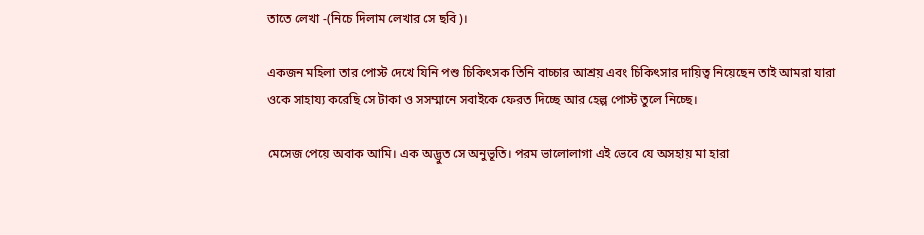তাতে লেখা -(নিচে দিলাম লেখার সে ছবি)।

একজন মহিলা তার পোস্ট দেখে যিনি পশু চিকিৎসক তিনি বাচ্চার আশ্রয় এবং চিকিৎসার দায়িত্ব নিয়েছেন তাই আমরা যারা ওকে সাহায্য করেছি সে টাকা ও সসম্মানে সবাইকে ফেরত দিচ্ছে আর হেল্প পোস্ট তুলে নিচ্ছে।

মেসেজ পেয়ে অবাক আমি। এক অদ্ভুত সে অনুভূতি। পরম ভালোলাগা এই ভেবে যে অসহায় মা হারা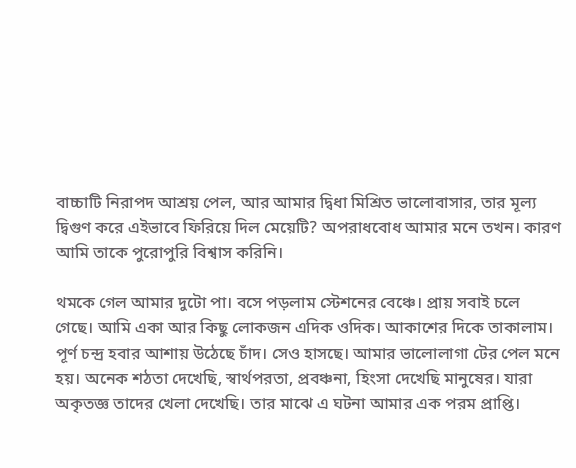বাচ্চাটি নিরাপদ আশ্রয় পেল, আর আমার দ্বিধা মিশ্রিত ভালোবাসার, তার মূল্য দ্বিগুণ করে এইভাবে ফিরিয়ে দিল মেয়েটি? অপরাধবোধ আমার মনে তখন। কারণ আমি তাকে পুরোপুরি বিশ্বাস করিনি।

থমকে গেল আমার দুটো পা। বসে পড়লাম স্টেশনের বেঞ্চে। প্রায় সবাই চলে গেছে। আমি একা আর কিছু লোকজন এদিক ওদিক। আকাশের দিকে তাকালাম। পূর্ণ চন্দ্র হবার আশায় উঠেছে চাঁদ। সেও হাসছে। আমার ভালোলাগা টের পেল মনে হয়। অনেক শঠতা দেখেছি, স্বার্থপরতা, প্রবঞ্চনা, হিংসা দেখেছি মানুষের। যারা অকৃতজ্ঞ তাদের খেলা দেখেছি। তার মাঝে এ ঘটনা আমার এক পরম প্রাপ্তি।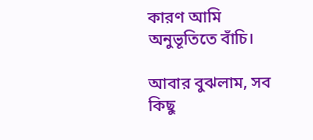কারণ আমি অনুভূতিতে বাঁচি।

আবার বুঝলাম, সব কিছু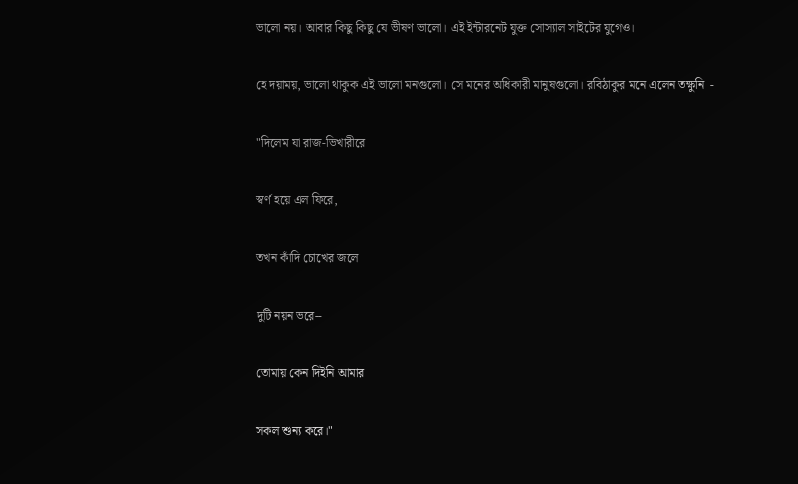ভালো নয়। আবার কিছু কিছু যে ভীষণ ভালো। এই ইন্টারনেট যুক্ত সোস্যাল সাইটের যুগেও।

হে দয়াময়, ভালো থাকুক এই ভালো মনগুলো। সে মনের অধিকারী মানুষগুলো। রবিঠাকুর মনে এলেন তক্ষুনি  -

"দিলেম যা রাজ-ভিখারীরে

স্বর্ণ হয়ে এল ফিরে,

তখন কাঁদি চোখের জলে

দুটি নয়ন ভরে--

তোমায় কেন দিইনি আমার

সকল শুন্য করে।"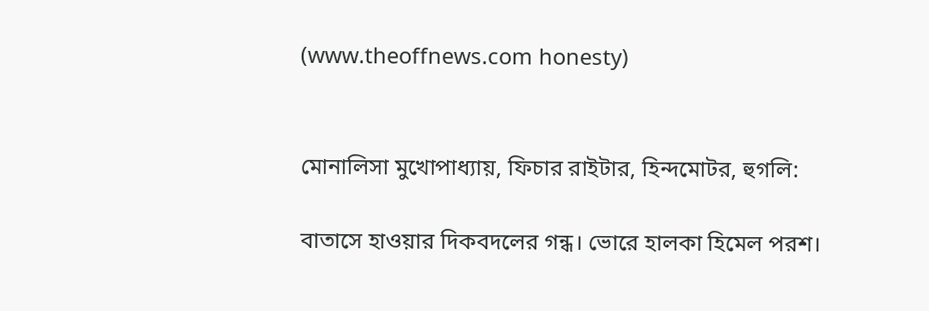(www.theoffnews.com honesty)


মোনালিসা মুখোপাধ্যায়, ফিচার রাইটার, হিন্দমোটর, হুগলি:

বাতাসে হাওয়ার দিকবদলের গন্ধ। ভোরে হালকা হিমেল পরশ।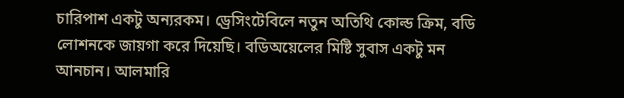চারিপাশ একটু অন্যরকম। ড্রেসিংটেবিলে নতুন অতিথি কোল্ড ক্রিম, বডি লোশনকে জায়গা করে দিয়েছি। বডিঅয়েলের মিষ্টি সুবাস একটু মন আনচান। আলমারি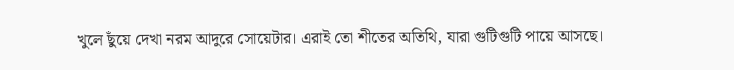খুলে ছুঁয়ে দেখা নরম আদুরে সোয়েটার। এরাই তো শীতের অতিথি, যারা গুটিগুটি পায়ে আসছে।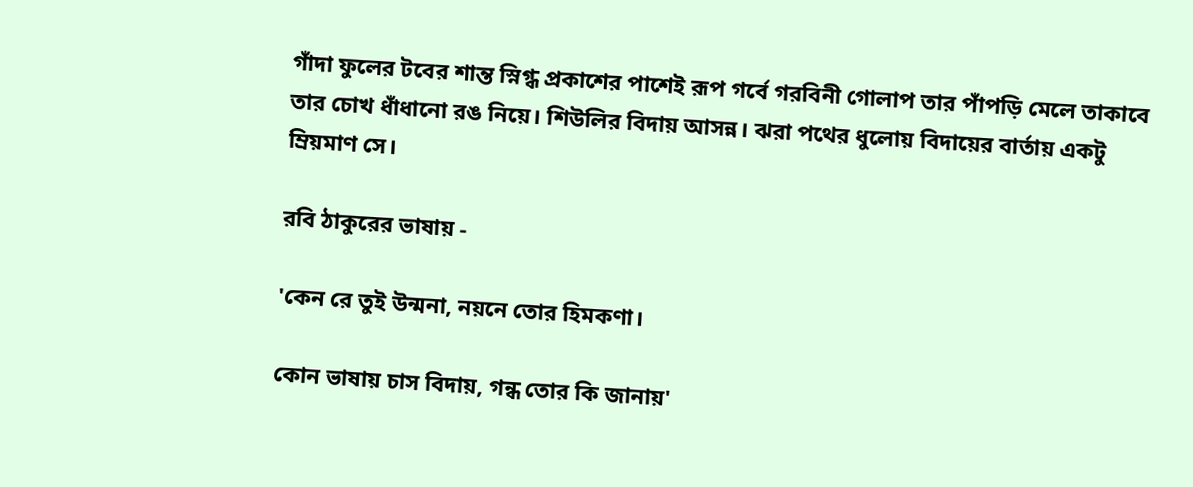গাঁদা ফুলের টবের শান্ত স্নিগ্ধ প্রকাশের পাশেই রূপ গর্বে গরবিনী গোলাপ তার পাঁপড়ি মেলে তাকাবে তার চোখ ধাঁধানো রঙ নিয়ে। শিউলির বিদায় আসন্ন। ঝরা পথের ধুলোয় বিদায়ের বার্তায় একটু ম্রিয়মাণ সে।

রবি ঠাকুরের ভাষায় -

'কেন রে তুই উন্মনা, নয়নে তোর হিমকণা।

কোন ভাষায় চাস বিদায়, গন্ধ তোর কি জানায়'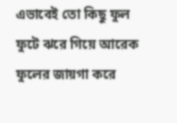এভাবেই তো কিছু ফুল ফুটে ঝরে গিয়ে আরেক ফুলের জায়গা করে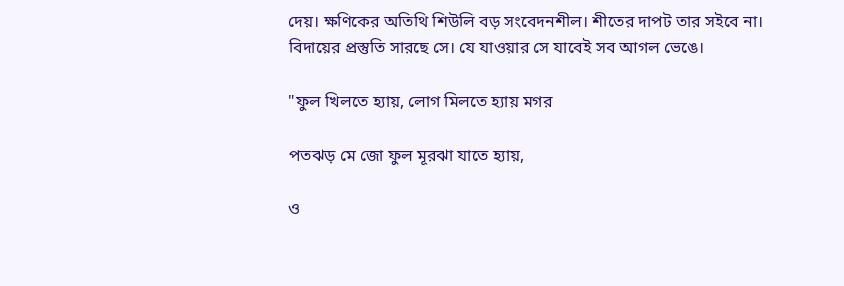দেয়। ক্ষণিকের অতিথি শিউলি বড় সংবেদনশীল। শীতের দাপট তার সইবে না। বিদায়ের প্রস্তুতি সারছে সে। যে যাওয়ার সে যাবেই সব আগল ভেঙে।

"ফুল খিলতে হ্যায়, লোগ মিলতে হ্যায় মগর

পতঝড় মে জো ফুল মূরঝা যাতে হ্যায়,

ও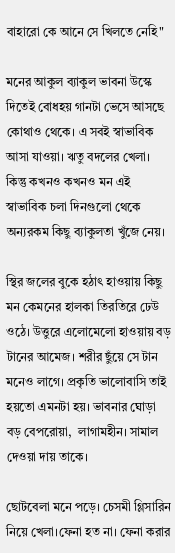বাহারো কে আনে সে খিলতে নেহি"

মনের আকুল ব্যাকুল ভাবনা উস্কে দিতেই বোধহয় গানটা ভেসে আসছে কোথাও থেকে। এ সবই স্বাভাবিক আসা যাওয়া। ঋতু বদলের খেলা। কিন্তু কখনও কখনও মন এই স্বাভাবিক চলা দিনগুলো থেকে অন্যরকম কিছু ব্যাকুলতা খুঁজে নেয়।

স্থির জলের বুকে হঠাৎ হাওয়ায় কিছু মন কেমনের হালকা তিরতিরে ঢেউ ওঠে। উত্তুরে এলোমেলো হাওয়ায় বড় টানের আমেজ। শরীর ছুঁয়ে সে টান মনেও লাগে। প্রকৃতি ভালোবাসি তাই হয়তো এমনটা হয়। ভাবনার ঘোড়া বড় বেপরোয়া,  লাগামহীন। সামাল দেওয়া দায় তাকে।

ছোটবেলা মনে পড়ে। চেসমী গ্লিসারিন নিয়ে খেলা।ফেনা হত না। ফেনা করার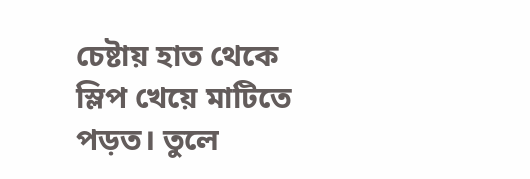চেষ্টায় হাত থেকে স্লিপ খেয়ে মাটিতে পড়ত। তুলে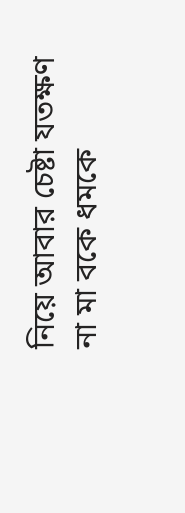নিয়ে আবার চেষ্টা যতক্ষণ না মা বকে ধমকে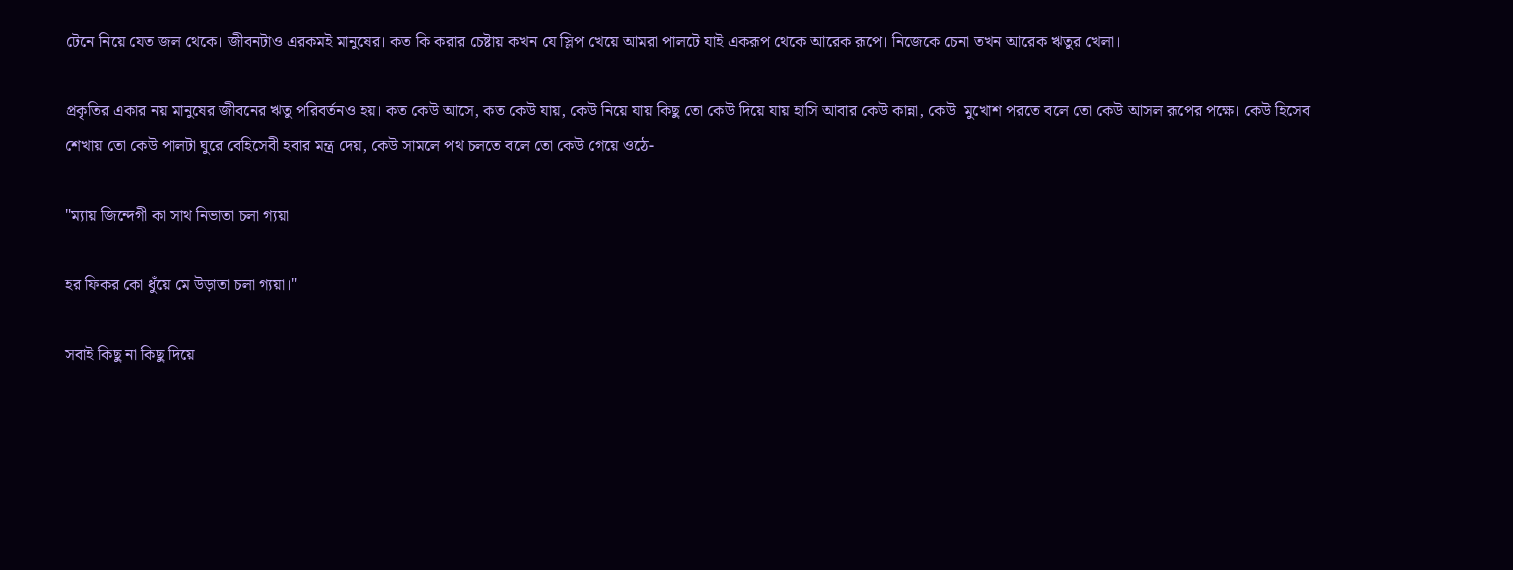টেনে নিয়ে যেত জল থেকে। জীবনটাও এরকমই মানুষের। কত কি করার চেষ্টায় কখন যে স্লিপ খেয়ে আমরা পালটে যাই একরূপ থেকে আরেক রূপে। নিজেকে চেনা তখন আরেক ঋতুর খেলা।

প্রকৃতির একার নয় মানুষের জীবনের ঋতু পরিবর্তনও হয়। কত কেউ আসে, কত কেউ যায়, কেউ নিয়ে যায় কিছু তো কেউ দিয়ে যায় হাসি আবার কেউ কান্না, কেউ  মুখোশ পরতে বলে তো কেউ আসল রূপের পক্ষে। কেউ হিসেব শেখায় তো কেউ পালটা ঘুরে বেহিসেবী হবার মন্ত্র দেয়, কেউ সামলে পথ চলতে বলে তো কেউ গেয়ে ওঠে-

"ম্যায় জিন্দেগী কা সাথ নিভাতা চলা গ্যয়া

হর ফিকর কো ধুঁয়ে মে উড়াতা চলা গ্যয়া।"

সবাই কিছু না কিছু দিয়ে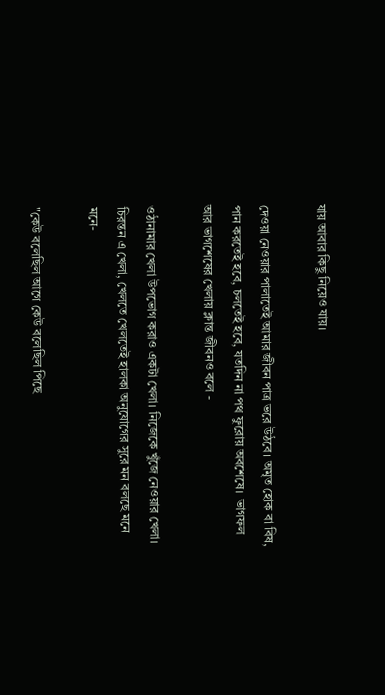যায় আবার কিছু নিয়েও যায়।

দেওয়া নেওয়ার পালাতেই আমার জীবন পাত্র ভরে উঠবে। অমৃত হোক বা বিষ, পান করতেই হবে, চলতেই হবে, যতদিন না পথ ফুরোয় অবশেষে।  ভাগফল আর ভাগশেষের খেলায় ক্লান্ত জীবনও বলে -

ওঠানামার খেলা উপভোগ করাও একটা খেলা। নিজেকে খুঁজে নেওয়ার খেলা। চিরন্তন এ খেলা, খেলতে খেলতেই হালকা অনুযোগের সুরে মন বলছে মনে মনে-

"কেউ বলেছিল আগে কেউ বলেছিল পিছে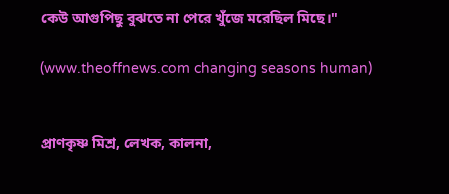কেউ আগুপিছু বুঝতে না পেরে খুঁজে মরেছিল মিছে।"

(www.theoffnews.com changing seasons human)


প্রাণকৃষ্ণ মিশ্র, লেখক, কালনা,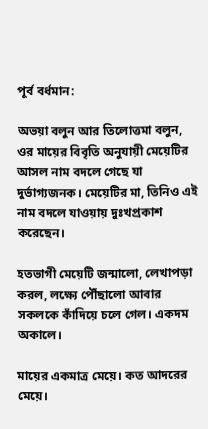পূর্ব বর্ধমান:

অভয়া বলুন আর তিলোত্তমা বলুন, ওর মায়ের বিবৃতি অনুযায়ী মেয়েটির আসল নাম বদলে গেছে যা দুর্ভাগ্যজনক। মেয়েটির মা, তিনিও এই নাম বদলে যাওয়ায় দুঃখপ্রকাশ করেছেন।

হতভাগী মেয়েটি জন্মালো, লেখাপড়া করল, লক্ষ্যে পৌঁছালো আবার সকলকে কাঁদিয়ে চলে গেল। একদম অকালে।

মায়ের একমাত্র মেয়ে। কত আদরের মেয়ে।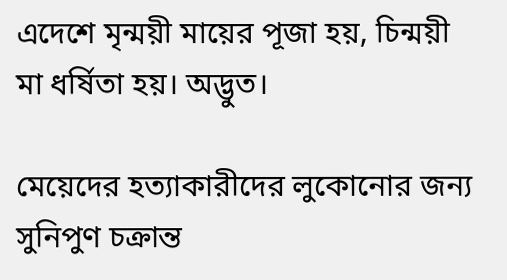এদেশে মৃন্ময়ী মায়ের পূজা হয়, চিন্ময়ী মা ধর্ষিতা হয়। অদ্ভুত।

মেয়েদের হত্যাকারীদের লুকোনোর জন্য সুনিপুণ চক্রান্ত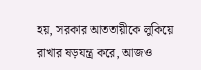হয়, সরকার আততায়ীকে লুকিয়ে রাখার ষড়যন্ত্র করে, আজও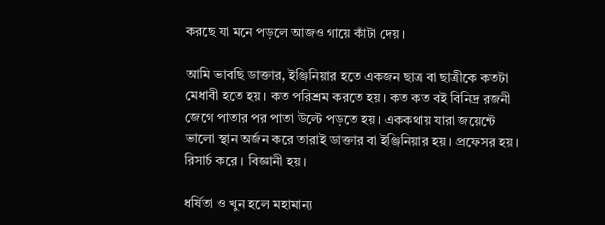করছে যা মনে পড়লে আজও গায়ে কাঁটা দেয়।

আমি ভাবছি ডাক্তার, ইঞ্জিনিয়ার হতে একজন ছাত্র বা ছাত্রীকে কতটা মেধাবী হতে হয়। কত পরিশ্রম করতে হয়। কত কত বই বিনিদ্র রজনী জেগে পাতার পর পাতা উল্টে পড়তে হয়। এককথায় যারা জয়েন্টে ভালো স্থান অর্জন করে তারাই ডাক্তার বা ইঞ্জিনিয়ার হয়। প্রফেসর হয়। রিসার্চ করে । বিজ্ঞানী হয়।

ধর্ষিতা ও খুন হলে মহামান্য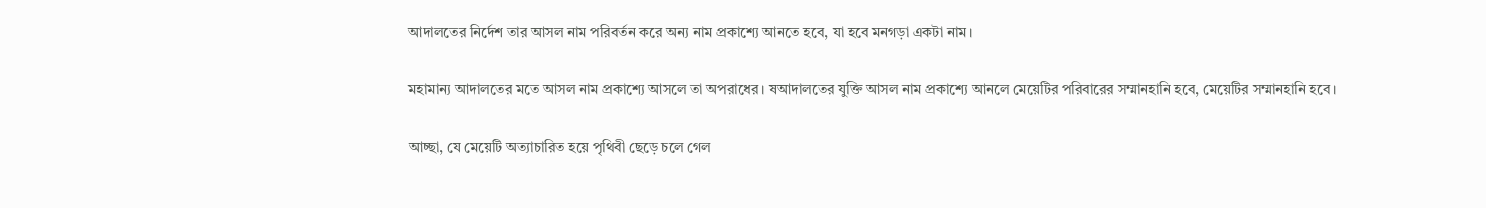আদালতের নির্দেশ তার আসল নাম পরিবর্তন করে অন্য নাম প্রকাশ্যে আনতে হবে, যা হবে মনগড়া একটা নাম।

মহামান্য আদালতের মতে আসল নাম প্রকাশ্যে আসলে তা অপরাধের। ষআদালতের যুক্তি আসল নাম প্রকাশ্যে আনলে মেয়েটির পরিবারের সম্মানহানি হবে, মেয়েটির সম্মানহানি হবে।

আচ্ছা, যে মেয়েটি অত্যাচারিত হয়ে পৃথিবী ছেড়ে চলে গেল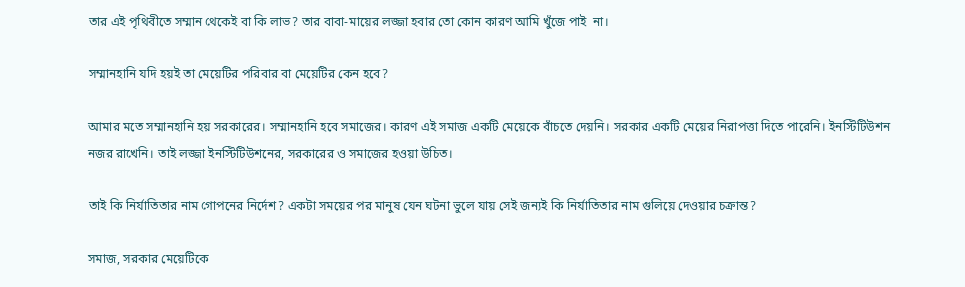তার এই পৃথিবীতে সম্মান থেকেই বা কি লাভ? তার বাবা-মায়ের লজ্জা হবার তো কোন কারণ আমি খুঁজে পাই  না।

সম্মানহানি যদি হয়ই তা মেয়েটির পরিবার বা মেয়েটির কেন হবে?

আমার মতে সম্মানহানি হয় সরকারের। সম্মানহানি হবে সমাজের। কারণ এই সমাজ একটি মেয়েকে বাঁচতে দেয়নি। সরকার একটি মেয়ের নিরাপত্তা দিতে পারেনি। ইনস্টিটিউশন নজর রাখেনি। তাই লজ্জা ইনস্টিটিউশনের, সরকারের ও সমাজের হওয়া উচিত।

তাই কি নির্যাতিতার নাম গোপনের নির্দেশ? একটা সময়ের পর মানুষ যেন ঘটনা ভুলে যায় সেই জন্যই কি নির্যাতিতার নাম গুলিয়ে দেওয়ার চক্রান্ত?

সমাজ, সরকার মেয়েটিকে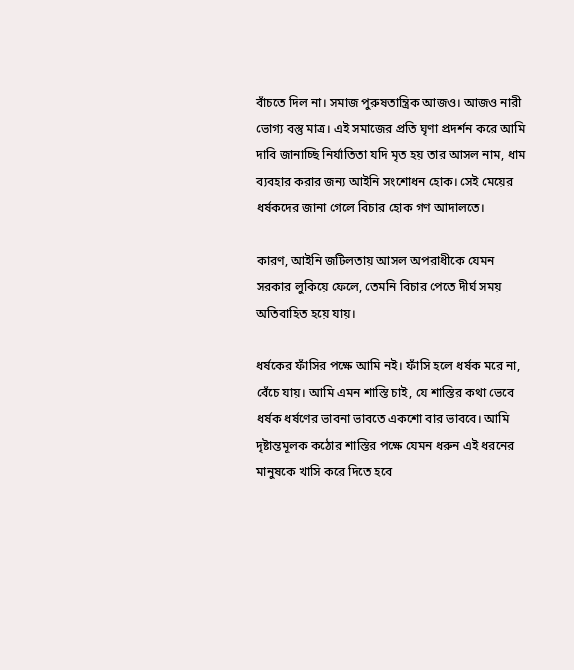বাঁচতে দিল না। সমাজ পুরুষতান্ত্রিক আজও। আজও নারী ভোগ্য বস্তু মাত্র। এই সমাজের প্রতি ঘৃণা প্রদর্শন করে আমি দাবি জানাচ্ছি নির্যাতিতা যদি মৃত হয় তার আসল নাম, ধাম ব্যবহার করার জন্য আইনি সংশোধন হোক। সেই মেয়ের ধর্ষকদের জানা গেলে বিচার হোক গণ আদালতে।

কারণ, আইনি জটিলতায় আসল অপরাধীকে যেমন সরকার লুকিয়ে ফেলে, তেমনি বিচার পেতে দীর্ঘ সময় অতিবাহিত হয়ে যায়।

ধর্ষকের ফাঁসির পক্ষে আমি নই। ফাঁসি হলে ধর্ষক মরে না, বেঁচে যায়। আমি এমন শাস্তি চাই, যে শাস্তির কথা ভেবে ধর্ষক ধর্ষণের ভাবনা ভাবতে একশো বার ভাববে। আমি দৃষ্টান্তমূলক কঠোর শাস্তির পক্ষে যেমন ধরুন এই ধরনের মানুষকে খাসি করে দিতে হবে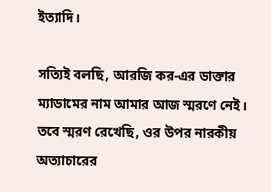ইত্যাদি।

সত্যিই বলছি, আরজি কর-এর ডাক্তার ম্যাডামের নাম আমার আজ স্মরণে নেই। তবে স্মরণ রেখেছি, ওর উপর নারকীয় অত্যাচারের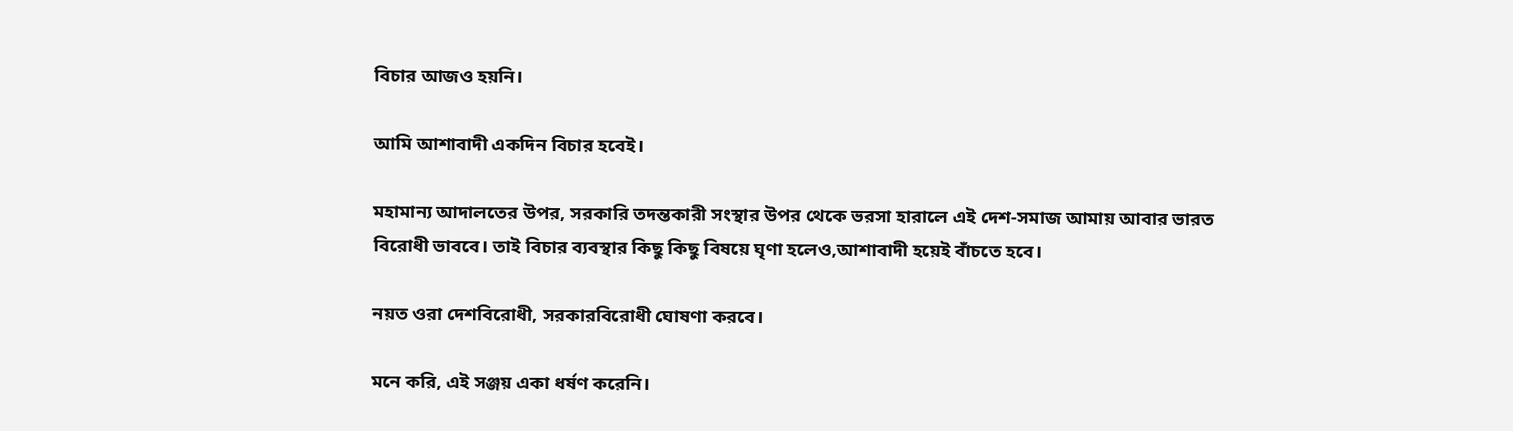বিচার আজও হয়নি।

আমি আশাবাদী একদিন বিচার হবেই।

মহামান্য আদালতের উপর, সরকারি তদন্তকারী সংস্থার উপর থেকে ভরসা হারালে এই দেশ-সমাজ আমায় আবার ভারত বিরোধী ভাববে। তাই বিচার ব্যবস্থার কিছু কিছু বিষয়ে ঘৃণা হলেও,আশাবাদী হয়েই বাঁচতে হবে।

নয়ত ওরা দেশবিরোধী, সরকারবিরোধী ঘোষণা করবে।

মনে করি, এই সঞ্জয় একা ধর্ষণ করেনি।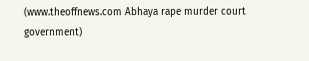(www.theoffnews.com Abhaya rape murder court government)